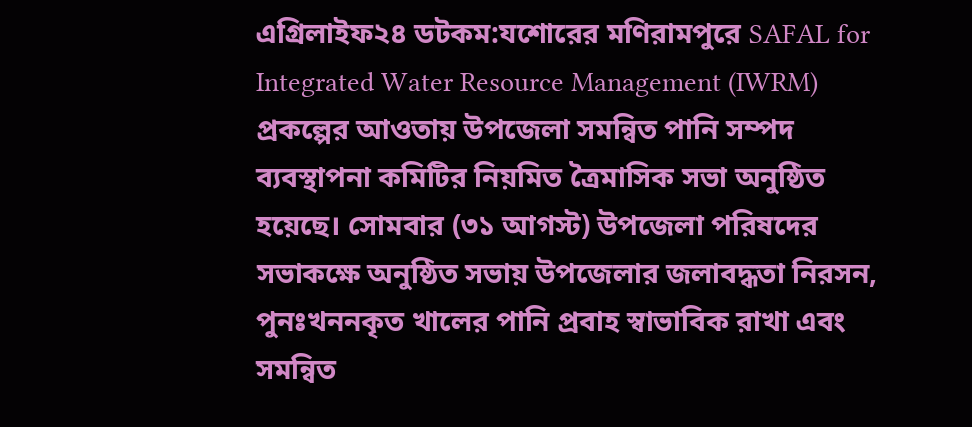এগ্রিলাইফ২৪ ডটকম:যশোরের মণিরামপুরে SAFAL for Integrated Water Resource Management (IWRM) প্রকল্পের আওতায় উপজেলা সমন্বিত পানি সম্পদ ব্যবস্থাপনা কমিটির নিয়মিত ত্রৈমাসিক সভা অনুষ্ঠিত হয়েছে। সোমবার (৩১ আগস্ট) উপজেলা পরিষদের সভাকক্ষে অনুষ্ঠিত সভায় উপজেলার জলাবদ্ধতা নিরসন, পুনঃখননকৃত খালের পানি প্রবাহ স্বাভাবিক রাখা এবং সমন্বিত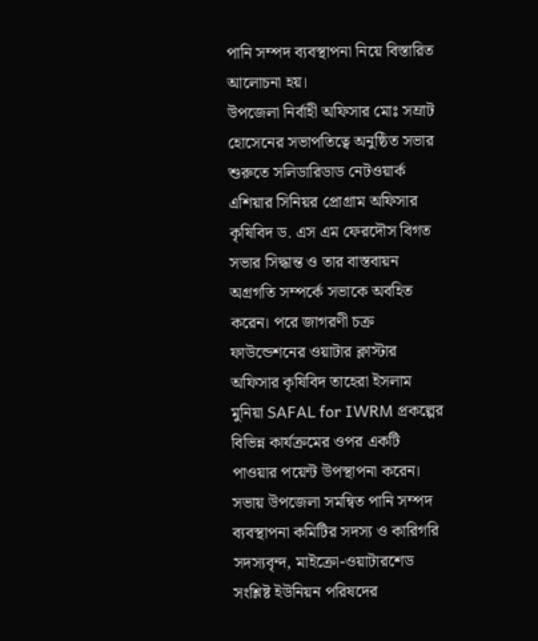পানি সম্পদ ব্যবস্থাপনা নিয়ে বিস্তারিত আলোচনা হয়।
উপজেলা নির্বাহী অফিসার মোঃ সম্রাট হোসেনের সভাপতিত্বে অনুষ্ঠিত সভার শুরুতে সলিডারিডাড নেটওয়ার্ক এশিয়ার সিনিয়র প্রোগ্রাম অফিসার কৃষিবিদ ড. এস এম ফেরদৌস বিগত সভার সিদ্ধান্ত ও তার বাস্তবায়ন অগ্রগতি সম্পর্কে সভাকে অবহিত করেন। পরে জাগরণী চক্র ফাউন্ডেশনের ওয়াটার ক্লাস্টার অফিসার কৃষিবিদ তাহেরা ইসলাম মুনিয়া SAFAL for IWRM প্রকল্পের বিভিন্ন কার্যক্রমের ওপর একটি পাওয়ার পয়েন্ট উপস্থাপনা করেন।
সভায় উপজেলা সমন্বিত পানি সম্পদ ব্যবস্থাপনা কমিটির সদস্য ও কারিগরি সদস্যবৃন্দ, মাইক্রো-ওয়াটারশেড সংশ্লিষ্ট ইউনিয়ন পরিষদের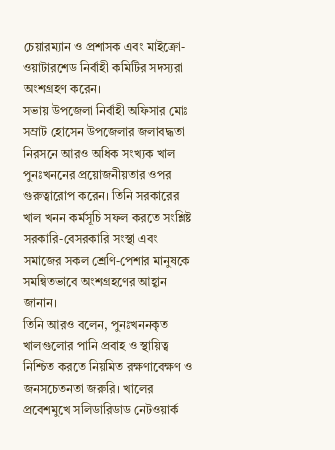চেয়ারম্যান ও প্রশাসক এবং মাইক্রো-ওয়াটারশেড নির্বাহী কমিটির সদস্যরা অংশগ্রহণ করেন।
সভায় উপজেলা নির্বাহী অফিসার মোঃ সম্রাট হোসেন উপজেলার জলাবদ্ধতা নিরসনে আরও অধিক সংখ্যক খাল পুনঃখননের প্রয়োজনীয়তার ওপর গুরুত্বারোপ করেন। তিনি সরকারের খাল খনন কর্মসূচি সফল করতে সংশ্লিষ্ট সরকারি-বেসরকারি সংস্থা এবং সমাজের সকল শ্রেণি-পেশার মানুষকে সমন্বিতভাবে অংশগ্রহণের আহ্বান জানান।
তিনি আরও বলেন, পুনঃখননকৃত খালগুলোর পানি প্রবাহ ও স্থায়িত্ব নিশ্চিত করতে নিয়মিত রক্ষণাবেক্ষণ ও জনসচেতনতা জরুরি। খালের প্রবেশমুখে সলিডারিডাড নেটওয়ার্ক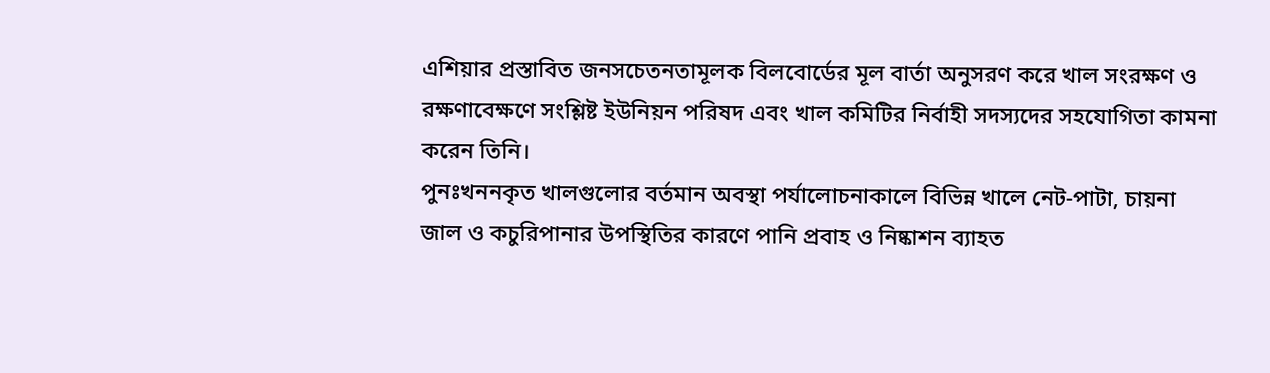এশিয়ার প্রস্তাবিত জনসচেতনতামূলক বিলবোর্ডের মূল বার্তা অনুসরণ করে খাল সংরক্ষণ ও রক্ষণাবেক্ষণে সংশ্লিষ্ট ইউনিয়ন পরিষদ এবং খাল কমিটির নির্বাহী সদস্যদের সহযোগিতা কামনা করেন তিনি।
পুনঃখননকৃত খালগুলোর বর্তমান অবস্থা পর্যালোচনাকালে বিভিন্ন খালে নেট-পাটা, চায়না জাল ও কচুরিপানার উপস্থিতির কারণে পানি প্রবাহ ও নিষ্কাশন ব্যাহত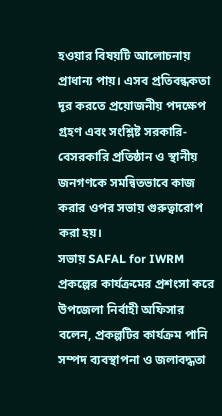হওয়ার বিষয়টি আলোচনায় প্রাধান্য পায়। এসব প্রতিবন্ধকতা দূর করতে প্রয়োজনীয় পদক্ষেপ গ্রহণ এবং সংশ্লিষ্ট সরকারি-বেসরকারি প্রতিষ্ঠান ও স্থানীয় জনগণকে সমন্বিতভাবে কাজ করার ওপর সভায় গুরুত্বারোপ করা হয়।
সভায় SAFAL for IWRM প্রকল্পের কার্যক্রমের প্রশংসা করে উপজেলা নির্বাহী অফিসার বলেন, প্রকল্পটির কার্যক্রম পানি সম্পদ ব্যবস্থাপনা ও জলাবদ্ধতা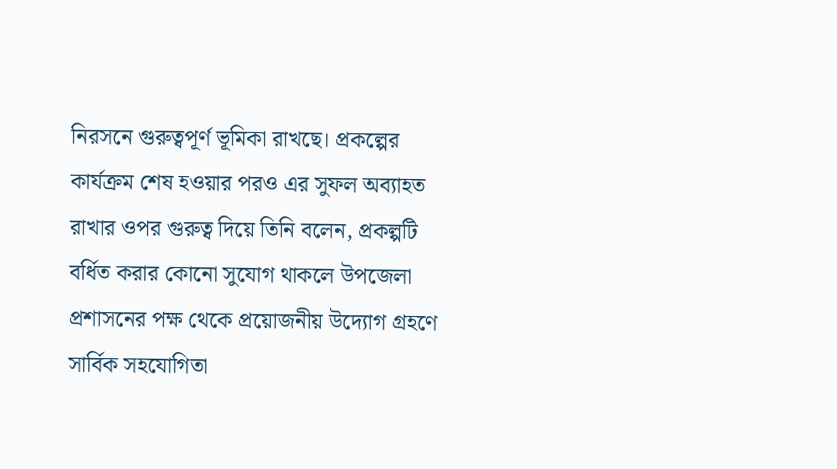নিরসনে গুরুত্বপূর্ণ ভূমিকা রাখছে। প্রকল্পের কার্যক্রম শেষ হওয়ার পরও এর সুফল অব্যাহত রাখার ওপর গুরুত্ব দিয়ে তিনি বলেন, প্রকল্পটি বর্ধিত করার কোনো সুযোগ থাকলে উপজেলা প্রশাসনের পক্ষ থেকে প্রয়োজনীয় উদ্যোগ গ্রহণে সার্বিক সহযোগিতা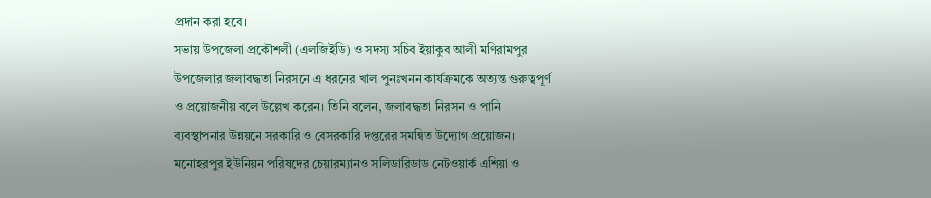প্রদান করা হবে।
সভায় উপজেলা প্রকৌশলী (এলজিইডি) ও সদস্য সচিব ইয়াকুব আলী মণিরামপুর উপজেলার জলাবদ্ধতা নিরসনে এ ধরনের খাল পুনঃখনন কার্যক্রমকে অত্যন্ত গুরুত্বপূর্ণ ও প্রয়োজনীয় বলে উল্লেখ করেন। তিনি বলেন, জলাবদ্ধতা নিরসন ও পানি ব্যবস্থাপনার উন্নয়নে সরকারি ও বেসরকারি দপ্তরের সমন্বিত উদ্যোগ প্রয়োজন।
মনোহরপুর ইউনিয়ন পরিষদের চেয়ারম্যানও সলিডারিডাড নেটওয়ার্ক এশিয়া ও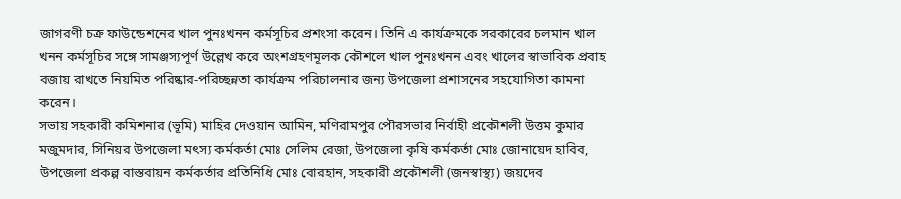জাগরণী চক্র ফাউন্ডেশনের খাল পুনঃখনন কর্মসূচির প্রশংসা করেন। তিনি এ কার্যক্রমকে সরকারের চলমান খাল খনন কর্মসূচির সঙ্গে সামঞ্জস্যপূর্ণ উল্লেখ করে অংশগ্রহণমূলক কৌশলে খাল পুনঃখনন এবং খালের স্বাভাবিক প্রবাহ বজায় রাখতে নিয়মিত পরিষ্কার-পরিচ্ছন্নতা কার্যক্রম পরিচালনার জন্য উপজেলা প্রশাসনের সহযোগিতা কামনা করেন।
সভায় সহকারী কমিশনার (ভূমি) মাহির দেওয়ান আমিন, মণিরামপুর পৌরসভার নির্বাহী প্রকৌশলী উত্তম কুমার মজুমদার, সিনিয়র উপজেলা মৎস্য কর্মকর্তা মোঃ সেলিম রেজা, উপজেলা কৃষি কর্মকর্তা মোঃ জোনায়েদ হাবিব, উপজেলা প্রকল্প বাস্তবায়ন কর্মকর্তার প্রতিনিধি মোঃ বোরহান, সহকারী প্রকৌশলী (জনস্বাস্থ্য) জয়দেব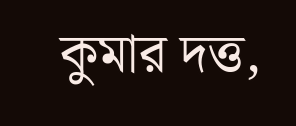কুমার দত্ত,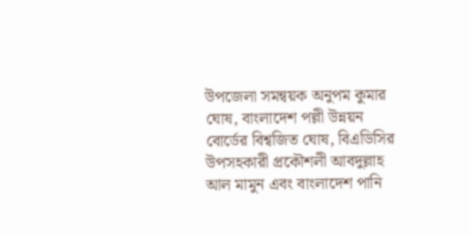উপজেলা সমন্বয়ক অনুপম কুমার ঘোষ, বাংলাদেশ পল্লী উন্নয়ন বোর্ডের বিশ্বজিত ঘোষ, বিএডিসির উপসহকারী প্রকৌশলী আবদুল্লাহ আল মামুন এবং বাংলাদেশ পানি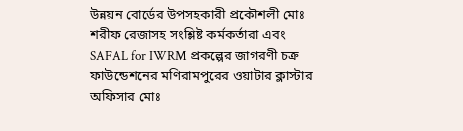উন্নয়ন বোর্ডের উপসহকারী প্রকৌশলী মোঃ শরীফ রেজাসহ সংশ্লিষ্ট কর্মকর্তারা এবং SAFAL for IWRM প্রকল্পের জাগরণী চক্র ফাউন্ডেশনের মণিরামপুরের ওয়াটার ক্লাস্টার অফিসার মোঃ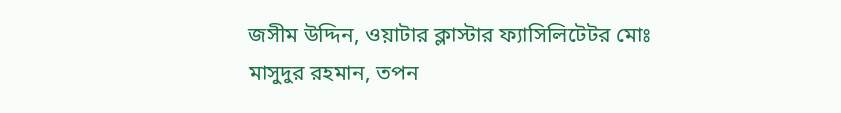জসীম উদ্দিন, ওয়াটার ক্লাস্টার ফ্যাসিলিটেটর মোঃ মাসুদুর রহমান, তপন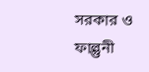সরকার ও ফাল্গুনী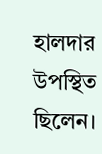হালদার উপস্থিত ছিলেন।